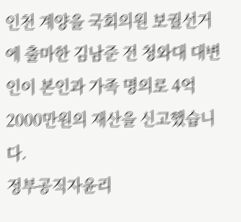인천 계양을 국회의원 보궐선거에 출마한 김남준 전 청와대 대변인이 본인과 가족 명의로 4억2000만원의 재산을 신고했습니다.
정부공직자윤리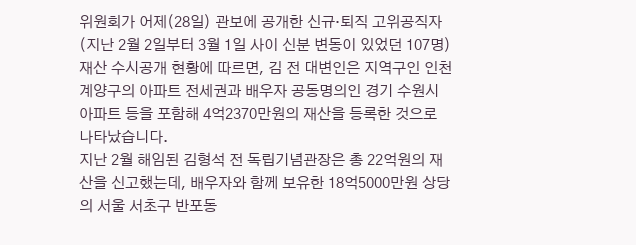위원회가 어제(28일) 관보에 공개한 신규·퇴직 고위공직자(지난 2월 2일부터 3월 1일 사이 신분 변동이 있었던 107명) 재산 수시공개 현황에 따르면, 김 전 대변인은 지역구인 인천 계양구의 아파트 전세권과 배우자 공동명의인 경기 수원시 아파트 등을 포함해 4억2370만원의 재산을 등록한 것으로 나타났습니다.
지난 2월 해임된 김형석 전 독립기념관장은 총 22억원의 재산을 신고했는데, 배우자와 함께 보유한 18억5000만원 상당의 서울 서초구 반포동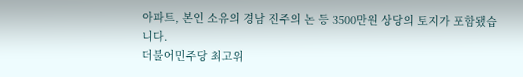아파트, 본인 소유의 경남 진주의 논 등 3500만원 상당의 토지가 포함됐습니다.
더불어민주당 최고위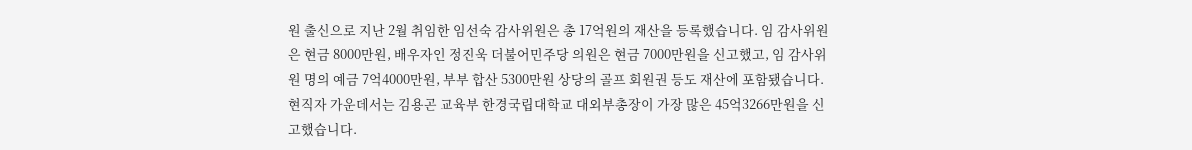원 출신으로 지난 2월 취임한 임선숙 감사위원은 총 17억원의 재산을 등록했습니다. 임 감사위원은 현금 8000만원, 배우자인 정진욱 더불어민주당 의원은 현금 7000만원을 신고했고, 임 감사위원 명의 예금 7억4000만원, 부부 합산 5300만원 상당의 골프 회원권 등도 재산에 포함됐습니다.
현직자 가운데서는 김용곤 교육부 한경국립대학교 대외부총장이 가장 많은 45억3266만원을 신고했습니다.